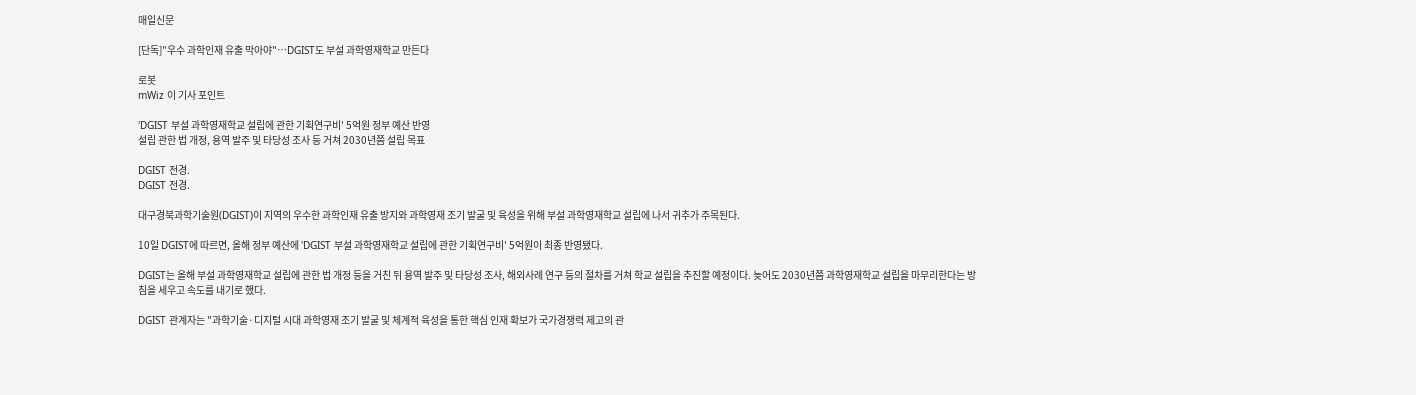매일신문

[단독]"우수 과학인재 유출 막아야"…DGIST도 부설 과학영재학교 만든다

로봇
mWiz 이 기사 포인트

'DGIST 부설 과학영재학교 설립에 관한 기획연구비' 5억원 정부 예산 반영
설립 관한 법 개정, 용역 발주 및 타당성 조사 등 거쳐 2030년쯤 설립 목표

DGIST 전경.
DGIST 전경.

대구경북과학기술원(DGIST)이 지역의 우수한 과학인재 유출 방지와 과학영재 조기 발굴 및 육성을 위해 부설 과학영재학교 설립에 나서 귀추가 주목된다.

10일 DGIST에 따르면, 올해 정부 예산에 'DGIST 부설 과학영재학교 설립에 관한 기획연구비' 5억원이 최종 반영됐다.

DGIST는 올해 부설 과학영재학교 설립에 관한 법 개정 등을 거친 뒤 용역 발주 및 타당성 조사, 해외사례 연구 등의 절차를 거쳐 학교 설립을 추진할 예정이다. 늦어도 2030년쯤 과학영재학교 설립을 마무리한다는 방침을 세우고 속도를 내기로 했다.

DGIST 관계자는 "과학기술·디지털 시대 과학영재 조기 발굴 및 체계적 육성을 통한 핵심 인재 확보가 국가경쟁력 제고의 관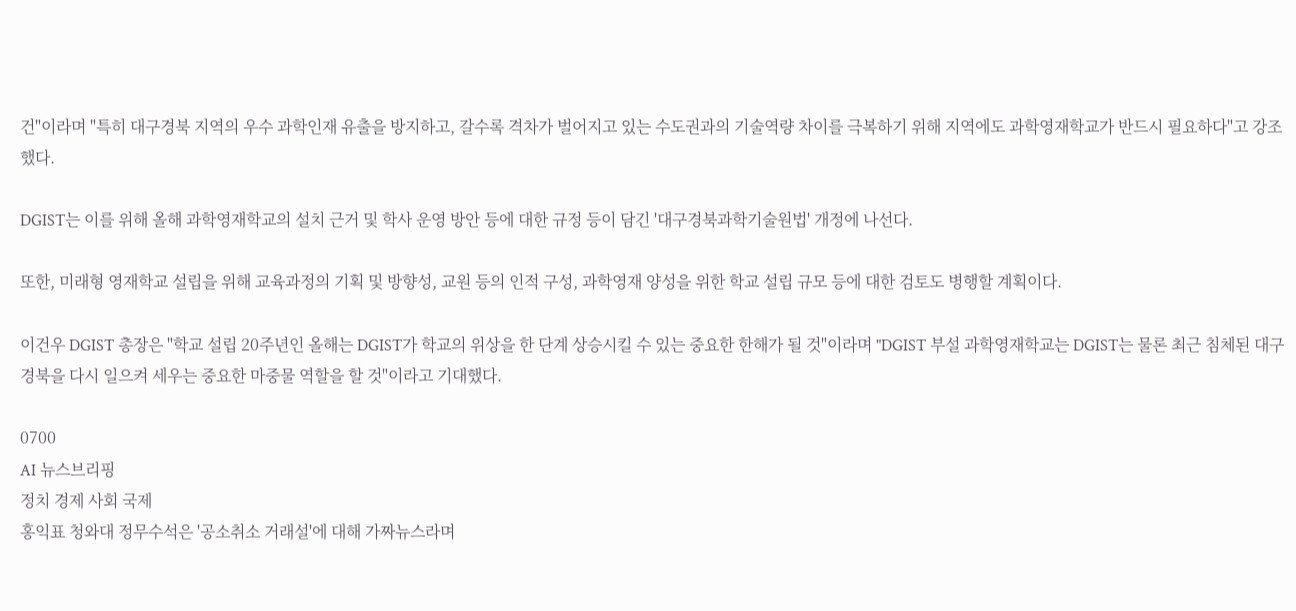건"이라며 "특히 대구경북 지역의 우수 과학인재 유출을 방지하고, 갈수록 격차가 벌어지고 있는 수도권과의 기술역량 차이를 극복하기 위해 지역에도 과학영재학교가 반드시 필요하다"고 강조했다.

DGIST는 이를 위해 올해 과학영재학교의 설치 근거 및 학사 운영 방안 등에 대한 규정 등이 담긴 '대구경북과학기술원법' 개정에 나선다.

또한, 미래형 영재학교 설립을 위해 교육과정의 기획 및 방향성, 교원 등의 인적 구성, 과학영재 양성을 위한 학교 설립 규모 등에 대한 검토도 병행할 계획이다.

이건우 DGIST 총장은 "학교 설립 20주년인 올해는 DGIST가 학교의 위상을 한 단계 상승시킬 수 있는 중요한 한해가 될 것"이라며 "DGIST 부설 과학영재학교는 DGIST는 물론 최근 침체된 대구경북을 다시 일으켜 세우는 중요한 마중물 역할을 할 것"이라고 기대했다.

0700
AI 뉴스브리핑
정치 경제 사회 국제
홍익표 청와대 정무수석은 '공소취소 거래설'에 대해 가짜뉴스라며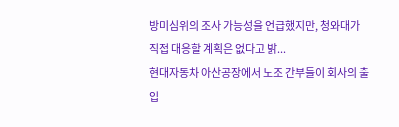방미심위의 조사 가능성을 언급했지만, 청와대가 직접 대응할 계획은 없다고 밝...
현대자동차 아산공장에서 노조 간부들이 회사의 출입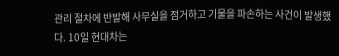관리 절차에 반발해 사무실을 점거하고 기물을 파손하는 사건이 발생했다. 10일 현대차는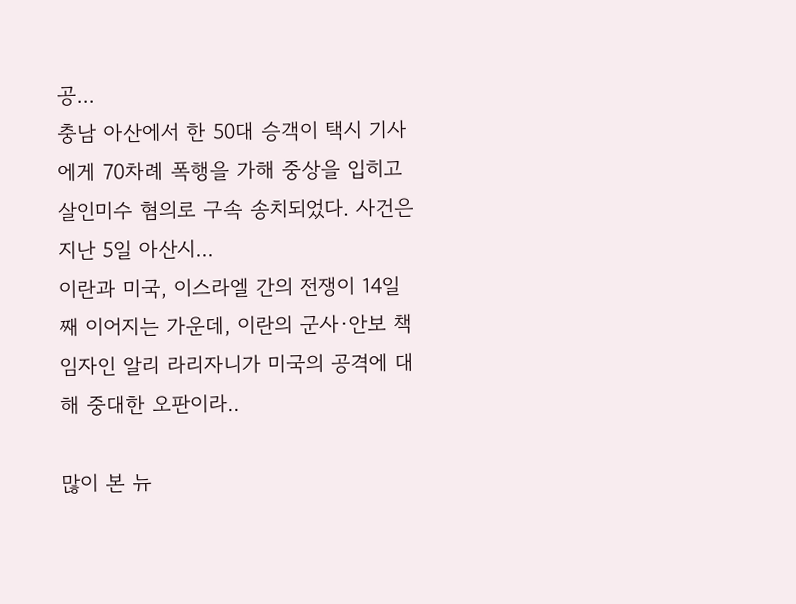공...
충남 아산에서 한 50대 승객이 택시 기사에게 70차례 폭행을 가해 중상을 입히고 살인미수 혐의로 구속 송치되었다. 사건은 지난 5일 아산시...
이란과 미국, 이스라엘 간의 전쟁이 14일째 이어지는 가운데, 이란의 군사·안보 책임자인 알리 라리자니가 미국의 공격에 대해 중대한 오판이라..

많이 본 뉴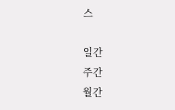스

일간
주간
월간